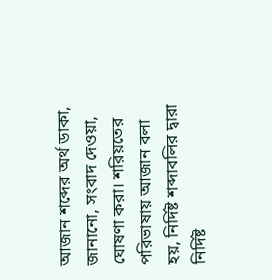আজান শব্দের অর্থ ডাকা, জানানো, সংবাদ দেওয়া, ঘোষণা করা। শরিয়তের পরিভাষায় আজান বলা হয়, নির্দিষ্ট শব্দাবলির দ্বারা নির্দিষ্ট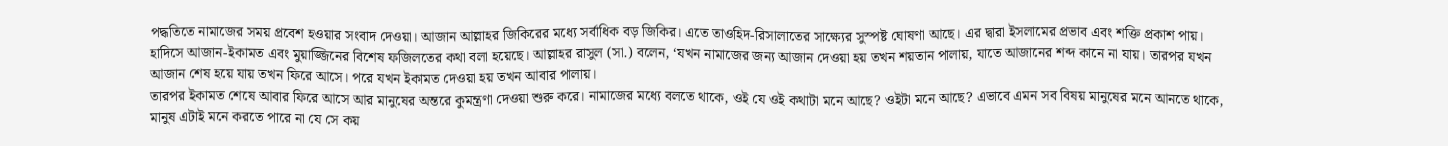পদ্ধতিতে নামাজের সময় প্রবেশ হওয়ার সংবাদ দেওয়া। আজান আল্লাহর জিকিরের মধ্যে সর্বাধিক বড় জিকির। এতে তাওহিদ-রিসালাতের সাক্ষ্যের সুস্পষ্ট ঘোষণা আছে। এর দ্বারা ইসলামের প্রভাব এবং শক্তি প্রকাশ পায়। হাদিসে আজান-ইকামত এবং মুয়াজ্জিনের বিশেষ ফজিলতের কথা বলা হয়েছে। আল্লাহর রাসুল (সা.) বলেন, ‘যখন নামাজের জন্য আজান দেওয়া হয় তখন শয়তান পালায়, যাতে আজানের শব্দ কানে না যায়। তারপর যখন আজান শেষ হয়ে যায় তখন ফিরে আসে। পরে যখন ইকামত দেওয়া হয় তখন আবার পালায়।
তারপর ইকামত শেষে আবার ফিরে আসে আর মানুষের অন্তরে কুমন্ত্রণা দেওয়া শুরু করে। নামাজের মধ্যে বলতে থাকে, ওই যে ওই কথাটা মনে আছে? ওইটা মনে আছে? এভাবে এমন সব বিষয় মানুষের মনে আনতে থাকে, মানুষ এটাই মনে করতে পারে না যে সে কয়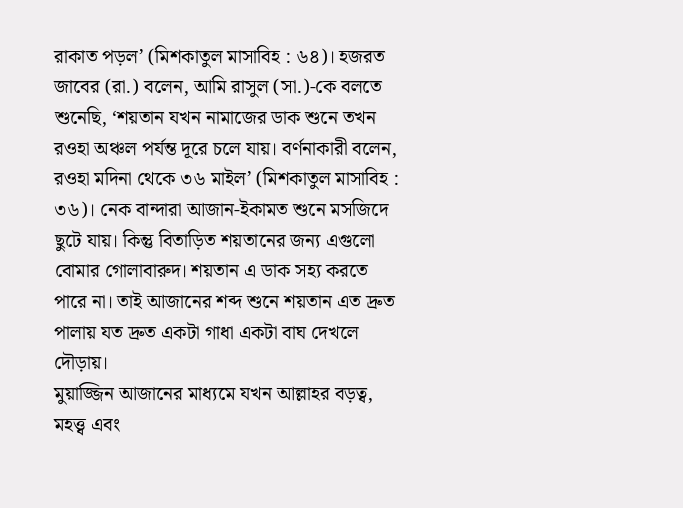রাকাত পড়ল’ (মিশকাতুল মাসাবিহ : ৬৪)। হজরত জাবের (রা.) বলেন, আমি রাসুল (সা.)-কে বলতে শুনেছি, ‘শয়তান যখন নামাজের ডাক শুনে তখন রওহা অঞ্চল পর্যন্ত দূরে চলে যায়। বর্ণনাকারী বলেন, রওহা মদিনা থেকে ৩৬ মাইল’ (মিশকাতুল মাসাবিহ : ৩৬)। নেক বান্দারা আজান-ইকামত শুনে মসজিদে ছুটে যায়। কিন্তু বিতাড়িত শয়তানের জন্য এগুলো বোমার গোলাবারুদ। শয়তান এ ডাক সহ্য করতে পারে না। তাই আজানের শব্দ শুনে শয়তান এত দ্রুত পালায় যত দ্রুত একটা গাধা একটা বাঘ দেখলে দৌড়ায়।
মুয়াজ্জিন আজানের মাধ্যমে যখন আল্লাহর বড়ত্ব, মহত্ত্ব এবং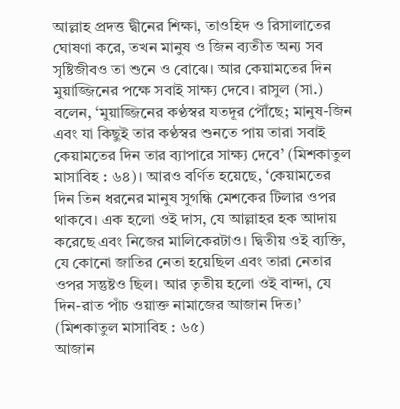আল্লাহ প্রদত্ত দ্বীনের শিক্ষা, তাওহিদ ও রিসালাতের ঘোষণা করে, তখন মানুষ ও জিন ব্যতীত অন্য সব সৃষ্টিজীবও তা শুনে ও বোঝে। আর কেয়ামতের দিন মুয়াজ্জিনের পক্ষে সবাই সাক্ষ্য দেবে। রাসুল (সা.) বলেন, ‘মুয়াজ্জিনের কণ্ঠস্বর যতদূর পৌঁছে; মানুষ-জিন এবং যা কিছুই তার কণ্ঠস্বর শুনতে পায় তারা সবাই কেয়ামতের দিন তার ব্যাপারে সাক্ষ্য দেবে’ (মিশকাতুল মাসাবিহ : ৬৪)। আরও বর্ণিত হয়েছে, ‘কেয়ামতের দিন তিন ধরনের মানুষ সুগন্ধি মেশকের টিলার ওপর থাকবে। এক হলো ওই দাস, যে আল্লাহর হক আদায় করেছে এবং নিজের মালিকেরটাও। দ্বিতীয় ওই ব্যক্তি, যে কোনো জাতির নেতা হয়েছিল এবং তারা নেতার ওপর সন্তুষ্টও ছিল। আর তৃতীয় হলো ওই বান্দা, যে দিন-রাত পাঁচ ওয়াক্ত নামাজের আজান দিত।’ (মিশকাতুল মাসাবিহ : ৬৫)
আজান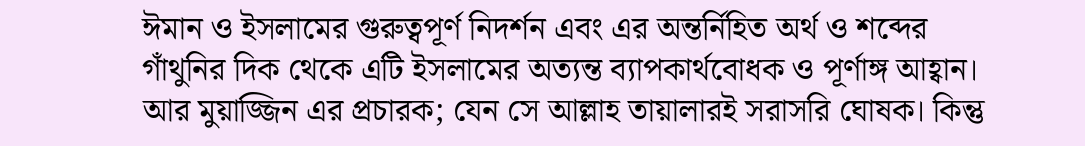ঈমান ও ইসলামের গুরুত্বপূর্ণ নিদর্শন এবং এর অন্তর্নিহিত অর্থ ও শব্দের গাঁথুনির দিক থেকে এটি ইসলামের অত্যন্ত ব্যাপকার্থবোধক ও পূর্ণাঙ্গ আহ্বান। আর মুয়াজ্জিন এর প্রচারক; যেন সে আল্লাহ তায়ালারই সরাসরি ঘোষক। কিন্তু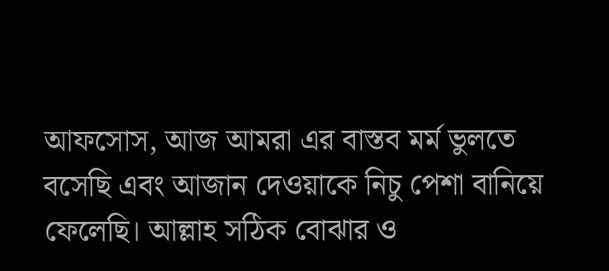আফসোস, আজ আমরা এর বাস্তব মর্ম ভুলতে বসেছি এবং আজান দেওয়াকে নিচু পেশা বানিয়ে ফেলেছি। আল্লাহ সঠিক বোঝার ও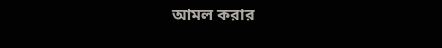আমল করার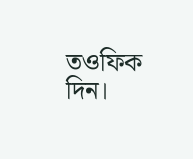তওফিক দিন।